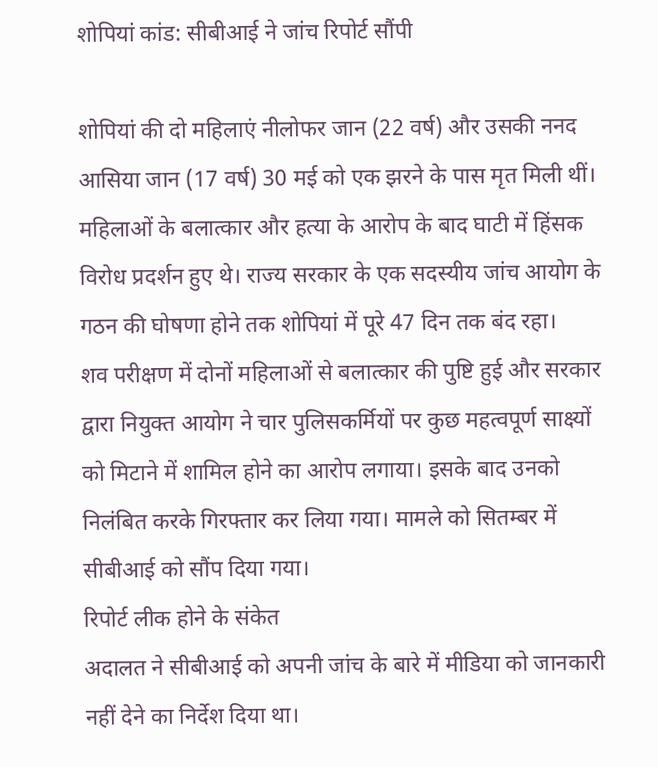शोपियां कांड: सीबीआई ने जांच रिपोर्ट सौंपी

शोपियां की दो महिलाएं नीलोफर जान (22 वर्ष) और उसकी ननद आसिया जान (17 वर्ष) 30 मई को एक झरने के पास मृत मिली थीं। महिलाओं के बलात्कार और हत्या के आरोप के बाद घाटी में हिंसक विरोध प्रदर्शन हुए थे। राज्य सरकार के एक सदस्यीय जांच आयोग के गठन की घोषणा होने तक शोपियां में पूरे 47 दिन तक बंद रहा।
शव परीक्षण में दोनों महिलाओं से बलात्कार की पुष्टि हुई और सरकार द्वारा नियुक्त आयोग ने चार पुलिसकर्मियों पर कुछ महत्वपूर्ण साक्ष्यों को मिटाने में शामिल होने का आरोप लगाया। इसके बाद उनको निलंबित करके गिरफ्तार कर लिया गया। मामले को सितम्बर में सीबीआई को सौंप दिया गया।
रिपोर्ट लीक होने के संकेत
अदालत ने सीबीआई को अपनी जांच के बारे में मीडिया को जानकारी नहीं देने का निर्देश दिया था।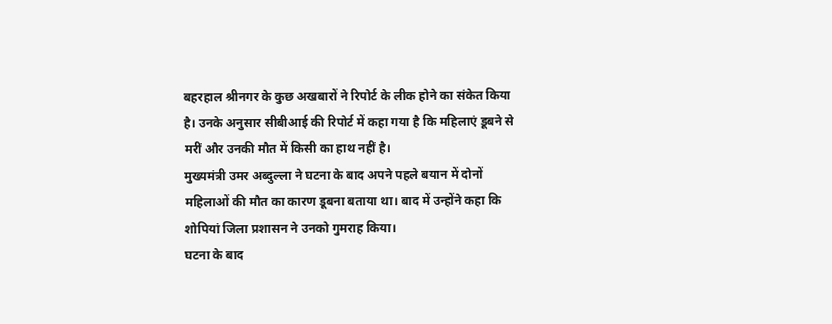बहरहाल श्रीनगर के कुछ अखबारों ने रिपोर्ट के लीक होने का संकेत किया है। उनके अनुसार सीबीआई की रिपोर्ट में कहा गया है कि महिलाएं डूबने से मरीं और उनकी मौत में किसी का हाथ नहीं है।
मुख्यमंत्री उमर अब्दुल्ला ने घटना के बाद अपने पहले बयान में दोनों महिलाओं की मौत का कारण डूबना बताया था। बाद में उन्होंने कहा कि शोपियां जिला प्रशासन ने उनको गुमराह किया।
घटना के बाद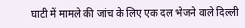घाटी में मामले की जांच के लिए एक दल भेजने वाले दिल्ली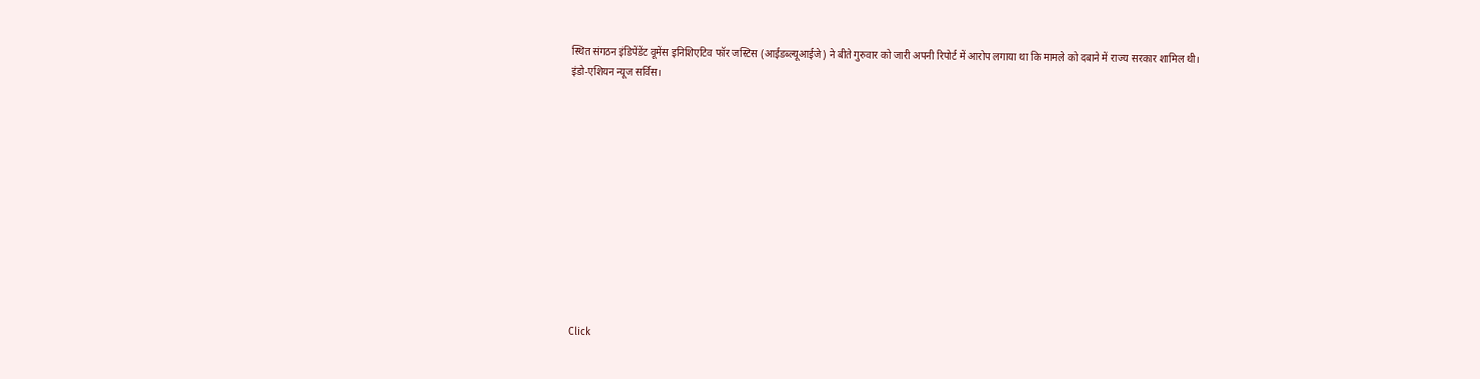स्थित संगठन इंडिपेंडेंट वूमेंस इनिशिएटिव फॉर जस्टिस (आईडब्ल्यूआईजे) ने बीते गुरुवार को जारी अपनी रिपोर्ट में आरोप लगाया था कि मामले को दबाने में राज्य सरकार शामिल थी।
इंडो-एशियन न्यूज सर्विस।












Click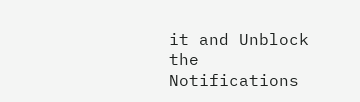it and Unblock the Notifications